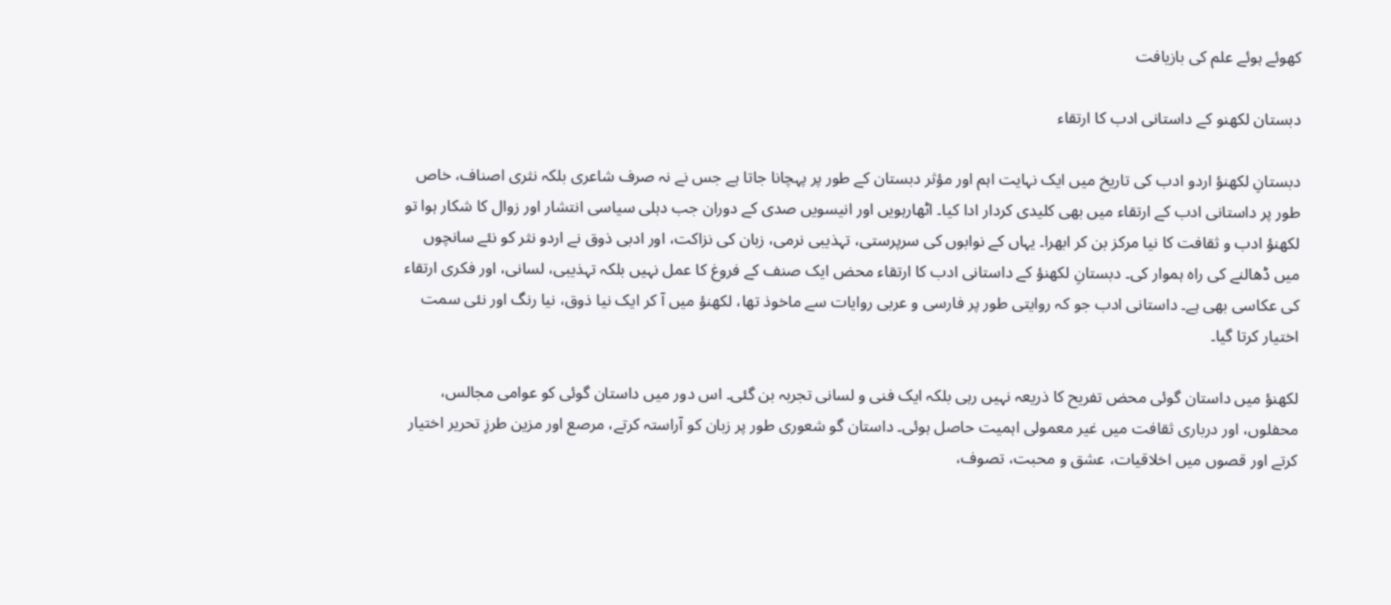کھوئے ہوئے علم کی بازیافت

دبستان لکھنو کے داستانی ادب کا ارتقاء

دبستانِ لکھنؤ اردو ادب کی تاریخ میں ایک نہایت اہم اور مؤثر دبستان کے طور پر پہچانا جاتا ہے جس نے نہ صرف شاعری بلکہ نثری اصناف، خاص طور پر داستانی ادب کے ارتقاء میں بھی کلیدی کردار ادا کیا۔ اٹھارہویں اور انیسویں صدی کے دوران جب دہلی سیاسی انتشار اور زوال کا شکار ہوا تو لکھنؤ ادب و ثقافت کا نیا مرکز بن کر ابھرا۔ یہاں کے نوابوں کی سرپرستی، تہذیبی نرمی، زبان کی نزاکت، اور ادبی ذوق نے اردو نثر کو نئے سانچوں میں ڈھالنے کی راہ ہموار کی۔ دبستانِ لکھنؤ کے داستانی ادب کا ارتقاء محض ایک صنف کے فروغ کا عمل نہیں بلکہ تہذیبی، لسانی، اور فکری ارتقاء کی عکاسی بھی ہے۔ داستانی ادب جو کہ روایتی طور پر فارسی و عربی روایات سے ماخوذ تھا، لکھنؤ میں آ کر ایک نیا ذوق، نیا رنگ اور نئی سمت اختیار کرتا گیا۔

لکھنؤ میں داستان گوئی محض تفریح کا ذریعہ نہیں رہی بلکہ ایک فنی و لسانی تجربہ بن گئی۔ اس دور میں داستان گوئی کو عوامی مجالس، محفلوں، اور درباری ثقافت میں غیر معمولی اہمیت حاصل ہوئی۔ داستان گو شعوری طور پر زبان کو آراستہ کرتے، مرصع اور مزین طرزِ تحریر اختیار کرتے اور قصوں میں اخلاقیات، عشق و محبت، تصوف،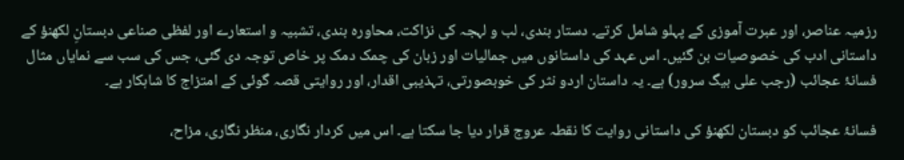رزمیہ عناصر، اور عبرت آموزی کے پہلو شامل کرتے۔ دستار بندی، لب و لہجہ کی نزاکت، محاورہ بندی، تشبیہ و استعارے اور لفظی صناعی دبستانِ لکھنؤ کے داستانی ادب کی خصوصیات بن گئیں۔ اس عہد کی داستانوں میں جمالیات اور زبان کی چمک دمک پر خاص توجہ دی گئی، جس کی سب سے نمایاں مثال فسانۂ عجائب (رجب علی بیگ سرور) ہے۔ یہ داستان اردو نثر کی خوبصورتی، تہذیبی اقدار، اور روایتی قصہ گوئی کے امتزاج کا شاہکار ہے۔

فسانۂ عجائب کو دبستان لکھنؤ کی داستانی روایت کا نقطہ عروج قرار دیا جا سکتا ہے۔ اس میں کردار نگاری، منظر نگاری، مزاح،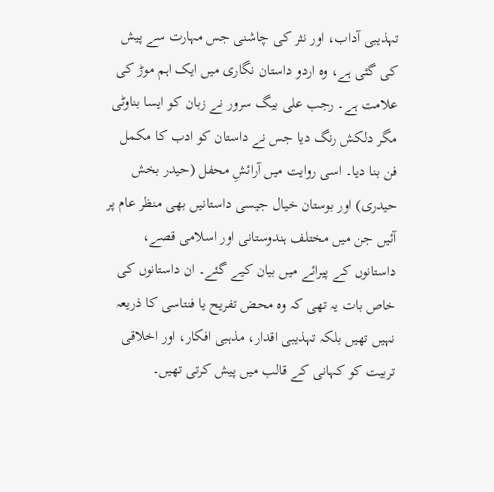تہذیبی آداب، اور نثر کی چاشنی جس مہارت سے پیش کی گئی ہے، وہ اردو داستان نگاری میں ایک اہم موڑ کی علامت ہے۔ رجب علی بیگ سرور نے زبان کو ایسا بناوٹی مگر دلکش رنگ دیا جس نے داستان کو ادب کا مکمل فن بنا دیا۔ اسی روایت میں آرائشِ محفل (حیدر بخش حیدری) اور بوستان خیال جیسی داستانیں بھی منظر عام پر آئیں جن میں مختلف ہندوستانی اور اسلامی قصے، داستانوں کے پیرائے میں بیان کیے گئے۔ ان داستانوں کی خاص بات یہ تھی کہ وہ محض تفریح یا فنتاسی کا ذریعہ نہیں تھیں بلکہ تہذیبی اقدار، مذہبی افکار، اور اخلاقی تربیت کو کہانی کے قالب میں پیش کرتی تھیں۔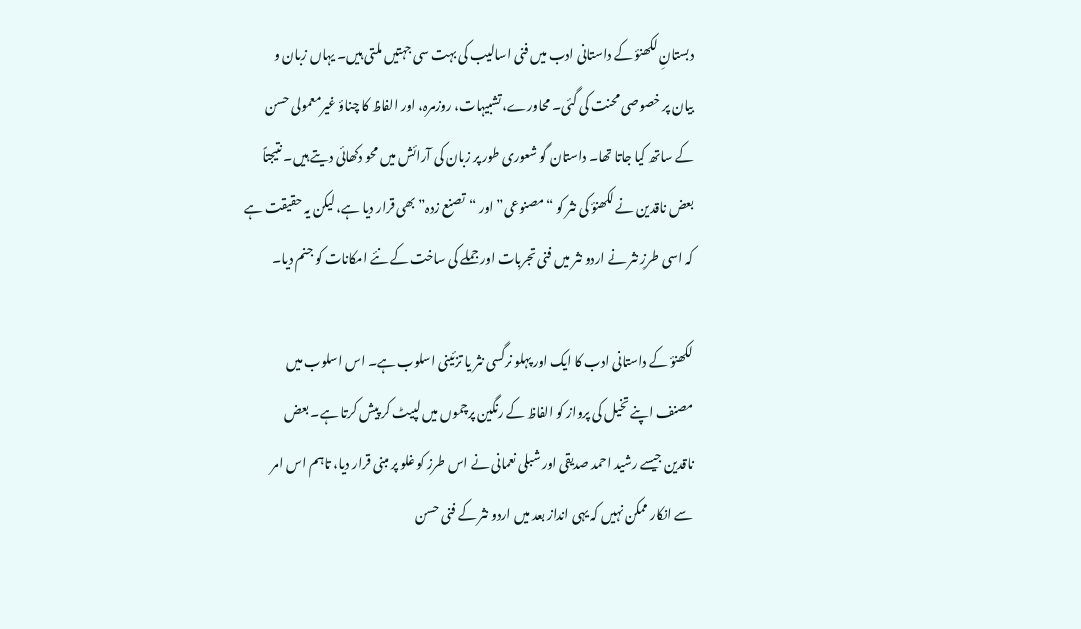دبستانِ لکھنؤ کے داستانی ادب میں فنی اسالیب کی بہت سی جہتیں ملتی ہیں۔ یہاں زبان و بیان پر خصوصی محنت کی گئی۔ محاورے، تشبیہات، روزمرہ، اور الفاظ کا چناؤ غیرمعمولی حسن کے ساتھ کیا جاتا تھا۔ داستان گو شعوری طور پر زبان کی آرائش میں محو دکھائی دیتے ہیں۔ نتیجتاً بعض ناقدین نے لکھنؤ کی نثر کو “مصنوعی” اور “تصنع زدہ” بھی قرار دیا ہے، لیکن یہ حقیقت ہے کہ اسی طرزِ نثر نے اردو نثر میں فنی تجربات اور جملے کی ساخت کے نئے امکانات کو جنم دیا۔

لکھنؤ کے داستانی ادب کا ایک اور پہلو نرگسی نثر یا تزئینی اسلوب ہے۔ اس اسلوب میں مصنف اپنے تخیل کی پرواز کو الفاظ کے رنگین پرچموں میں لپیٹ کر پیش کرتا ہے۔ بعض ناقدین جیسے رشید احمد صدیقی اور شبلی نعمانی نے اس طرز کو غلو پر مبنی قرار دیا، تاہم اس امر سے انکار ممکن نہیں کہ یہی انداز بعد میں اردو نثر کے فنی حسن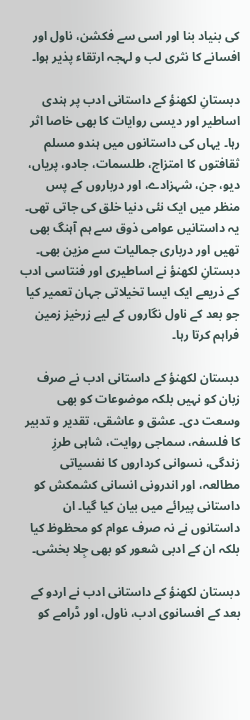کی بنیاد بنا اور اسی سے فکشن، ناول اور افسانے کا نثری لب و لہجہ ارتقاء پذیر ہوا۔

دبستانِ لکھنؤ کے داستانی ادب پر ہندی اساطیر اور دیسی روایات کا بھی خاصا اثر رہا۔ یہاں کی داستانوں میں ہندو مسلم ثقافتوں کا امتزاج، طلسمات، جادو، پریاں، دیو، جن، شہزادے، اور درباروں کے پس منظر میں ایک نئی دنیا خلق کی جاتی تھی۔ یہ داستانیں عوامی ذوق سے ہم آہنگ بھی تھیں اور درباری جمالیات سے مزین بھی۔ دبستانِ لکھنؤ نے اساطیری اور فنتاسی ادب کے ذریعے ایک ایسا تخیلاتی جہان تعمیر کیا جو بعد کے ناول نگاروں کے لیے زرخیز زمین فراہم کرتا رہا۔

دبستان لکھنؤ کے داستانی ادب نے صرف زبان کو نہیں بلکہ موضوعات کو بھی وسعت دی۔ عشق و عاشقی، تقدیر و تدبیر کا فلسفہ، سماجی روایت، شاہی طرزِ زندگی، نسوانی کرداروں کا نفسیاتی مطالعہ، اور اندرونی انسانی کشمکش کو داستانی پیرائے میں بیان کیا گیا۔ ان داستانوں نے نہ صرف عوام کو محظوظ کیا بلکہ ان کے ادبی شعور کو بھی جِلا بخشی۔

دبستان لکھنؤ کے داستانی ادب نے اردو کے بعد کے افسانوی ادب، ناول، اور ڈرامے کو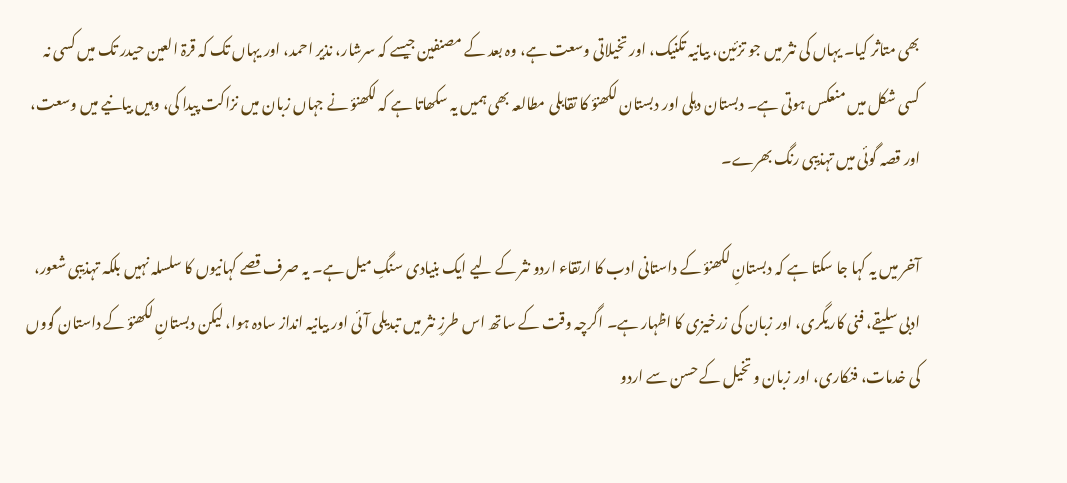بھی متاثر کیا۔ یہاں کی نثر میں جو تزئین، بیانیہ تکنیک، اور تخیلاتی وسعت ہے، وہ بعد کے مصنفین جیسے کہ سرشار، نذیر احمد، اور یہاں تک کہ قرۃ العین حیدر تک میں کسی نہ کسی شکل میں منعکس ہوتی ہے۔ دبستان دہلی اور دبستان لکھنؤ کا تقابلی مطالعہ بھی ہمیں یہ سکھاتا ہے کہ لکھنؤ نے جہاں زبان میں نزاکت پیدا کی، وہیں بیانیے میں وسعت، اور قصہ گوئی میں تہذیبی رنگ بھرے۔

آخر میں یہ کہا جا سکتا ہے کہ دبستانِ لکھنؤ کے داستانی ادب کا ارتقاء اردو نثر کے لیے ایک بنیادی سنگِ میل ہے۔ یہ صرف قصے کہانیوں کا سلسلہ نہیں بلکہ تہذیبی شعور، ادبی سلیقے، فنی کاریگری، اور زبان کی زرخیزی کا اظہار ہے۔ اگرچہ وقت کے ساتھ اس طرزِ نثر میں تبدیلی آئی اور بیانیہ انداز سادہ ہوا، لیکن دبستانِ لکھنؤ کے داستان گووں کی خدمات، فنکاری، اور زبان و تخیل کے حسن سے اردو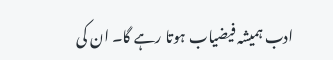ادب ہمیشہ فیضیاب ہوتا رہے گا۔ ان کی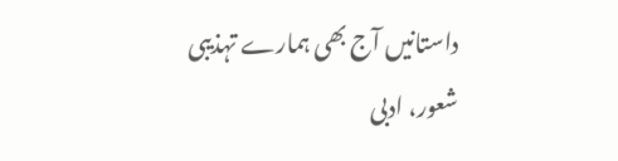داستانیں آج بھی ہمارے تہذیبی شعور، ادبی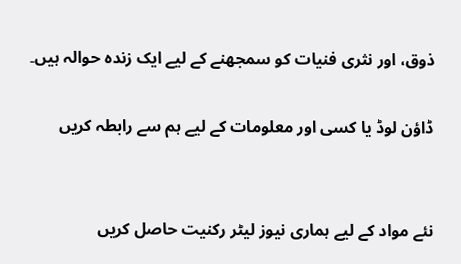ذوق، اور نثری فنیات کو سمجھنے کے لیے ایک زندہ حوالہ ہیں۔

ڈاؤن لوڈ یا کسی اور معلومات کے لیے ہم سے رابطہ کریں


نئے مواد کے لیے ہماری نیوز لیٹر رکنیت حاصل کریں